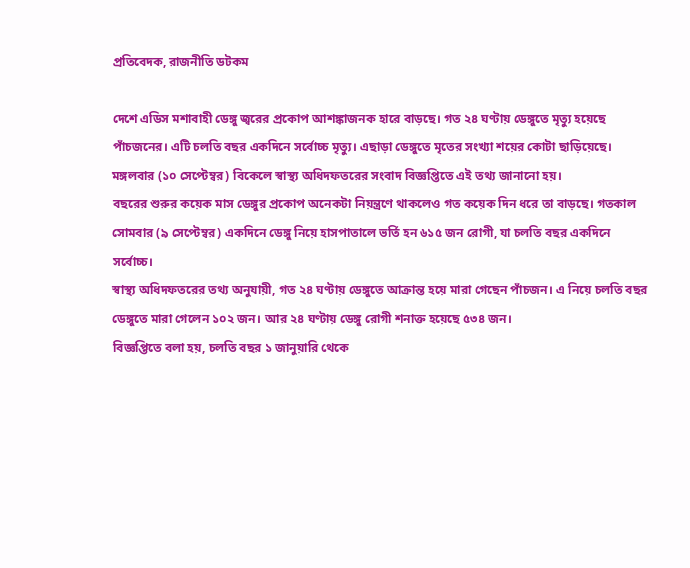প্রতিবেদক, রাজনীতি ডটকম

দেশে এডিস মশাবাহী ডেঙ্গু জ্বরের প্রকোপ আশঙ্কাজনক হারে বাড়ছে। গত ২৪ ঘণ্টায় ডেঙ্গুতে মৃত্যু হয়েছে পাঁচজনের। এটি চলতি বছর একদিনে সর্বোচ্চ মৃত্যু। এছাড়া ডেঙ্গুতে মৃতের সংখ্যা শয়ের কোটা ছাড়িয়েছে।
মঙ্গলবার (১০ সেপ্টেম্বর) বিকেলে স্বাস্থ্য অধিদফতরের সংবাদ বিজ্ঞপ্তিতে এই তথ্য জানানো হয়।
বছরের শুরুর কয়েক মাস ডেঙ্গুর প্রকোপ অনেকটা নিয়ন্ত্রণে থাকলেও গত কয়েক দিন ধরে তা বাড়ছে। গতকাল সোমবার (৯ সেপ্টেম্বর) একদিনে ডেঙ্গু নিয়ে হাসপাতালে ভর্তি হন ৬১৫ জন রোগী, যা চলতি বছর একদিনে সর্বোচ্চ।
স্বাস্থ্য অধিদফতরের তথ্য অনুযায়ী, গত ২৪ ঘণ্টায় ডেঙ্গুতে আক্রান্ত হয়ে মারা গেছেন পাঁচজন। এ নিয়ে চলতি বছর ডেঙ্গুতে মারা গেলেন ১০২ জন। আর ২৪ ঘণ্টায় ডেঙ্গু রোগী শনাক্ত হয়েছে ৫৩৪ জন।
বিজ্ঞপ্তিতে বলা হয়, চলতি বছর ১ জানুয়ারি থেকে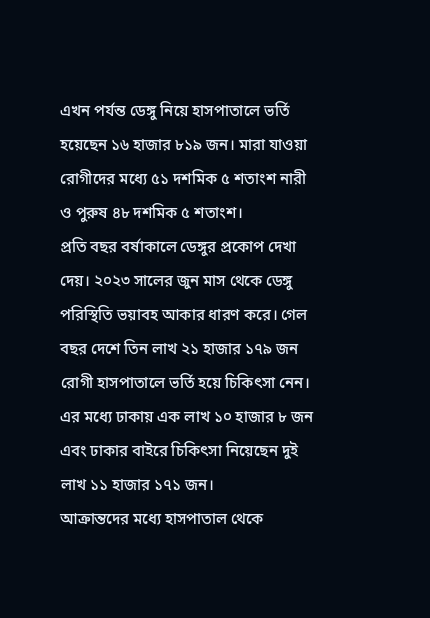এখন পর্যন্ত ডেঙ্গু নিয়ে হাসপাতালে ভর্তি হয়েছেন ১৬ হাজার ৮১৯ জন। মারা যাওয়া রোগীদের মধ্যে ৫১ দশমিক ৫ শতাংশ নারী ও পুরুষ ৪৮ দশমিক ৫ শতাংশ।
প্রতি বছর বর্ষাকালে ডেঙ্গুর প্রকোপ দেখা দেয়। ২০২৩ সালের জুন মাস থেকে ডেঙ্গু পরিস্থিতি ভয়াবহ আকার ধারণ করে। গেল বছর দেশে তিন লাখ ২১ হাজার ১৭৯ জন রোগী হাসপাতালে ভর্তি হয়ে চিকিৎসা নেন। এর মধ্যে ঢাকায় এক লাখ ১০ হাজার ৮ জন এবং ঢাকার বাইরে চিকিৎসা নিয়েছেন দুই লাখ ১১ হাজার ১৭১ জন।
আক্রান্তদের মধ্যে হাসপাতাল থেকে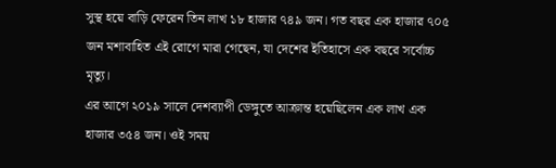সুস্থ হয়ে বাড়ি ফেরেন তিন লাখ ১৮ হাজার ৭৪৯ জন। গত বছর এক হাজার ৭০৫ জন মশাবাহিত এই রোগে মারা গেছেন, যা দেশের ইতিহাসে এক বছরে সর্বোচ্চ মৃত্যু।
এর আগে ২০১৯ সালে দেশব্যাপী ডেঙ্গুতে আক্রান্ত হয়েছিলেন এক লাখ এক হাজার ৩৫৪ জন। ওই সময়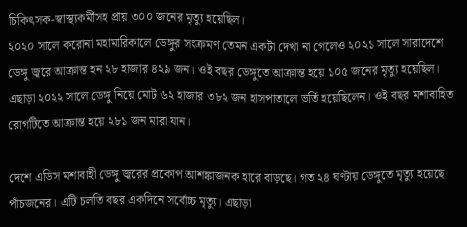চিকিৎসক-স্বাস্থ্যকর্মীসহ প্রায় ৩০০ জনের মৃত্যু হয়েছিল।
২০২০ সালে করোনা মহামারিকালে ডেঙ্গুর সংক্রমণ তেমন একটা দেখা না গেলেও ২০২১ সালে সারাদেশে ডেঙ্গু জ্বরে আক্রান্ত হন ২৮ হাজার ৪২৯ জন। ওই বছর ডেঙ্গুতে আক্রান্ত হয়ে ১০৫ জনের মৃত্যু হয়েছিল।
এছাড়া ২০২২ সালে ডেঙ্গু নিয়ে মোট ৬২ হাজার ৩৮২ জন হাসপাতালে ভর্তি হয়েছিলেন। ওই বছর মশাবাহিত রোগটিতে আক্রান্ত হয়ে ২৮১ জন মারা যান।

দেশে এডিস মশাবাহী ডেঙ্গু জ্বরের প্রকোপ আশঙ্কাজনক হারে বাড়ছে। গত ২৪ ঘণ্টায় ডেঙ্গুতে মৃত্যু হয়েছে পাঁচজনের। এটি চলতি বছর একদিনে সর্বোচ্চ মৃত্যু। এছাড়া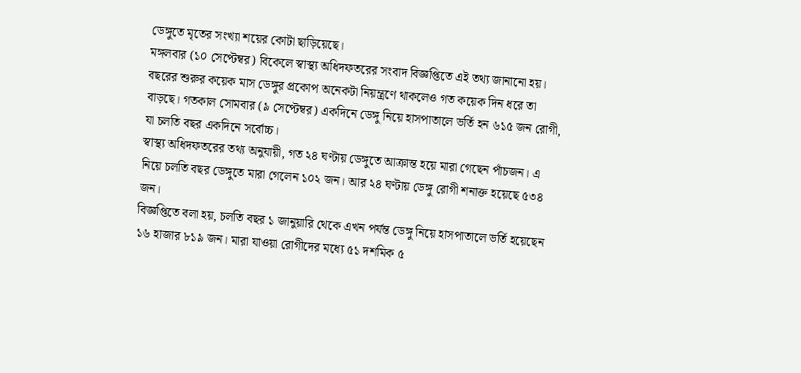ডেঙ্গুতে মৃতের সংখ্যা শয়ের কোটা ছাড়িয়েছে।
মঙ্গলবার (১০ সেপ্টেম্বর) বিকেলে স্বাস্থ্য অধিদফতরের সংবাদ বিজ্ঞপ্তিতে এই তথ্য জানানো হয়।
বছরের শুরুর কয়েক মাস ডেঙ্গুর প্রকোপ অনেকটা নিয়ন্ত্রণে থাকলেও গত কয়েক দিন ধরে তা বাড়ছে। গতকাল সোমবার (৯ সেপ্টেম্বর) একদিনে ডেঙ্গু নিয়ে হাসপাতালে ভর্তি হন ৬১৫ জন রোগী, যা চলতি বছর একদিনে সর্বোচ্চ।
স্বাস্থ্য অধিদফতরের তথ্য অনুযায়ী, গত ২৪ ঘণ্টায় ডেঙ্গুতে আক্রান্ত হয়ে মারা গেছেন পাঁচজন। এ নিয়ে চলতি বছর ডেঙ্গুতে মারা গেলেন ১০২ জন। আর ২৪ ঘণ্টায় ডেঙ্গু রোগী শনাক্ত হয়েছে ৫৩৪ জন।
বিজ্ঞপ্তিতে বলা হয়, চলতি বছর ১ জানুয়ারি থেকে এখন পর্যন্ত ডেঙ্গু নিয়ে হাসপাতালে ভর্তি হয়েছেন ১৬ হাজার ৮১৯ জন। মারা যাওয়া রোগীদের মধ্যে ৫১ দশমিক ৫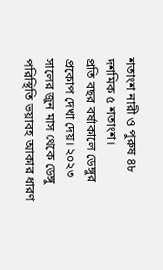শতাংশ নারী ও পুরুষ ৪৮ দশমিক ৫ শতাংশ।
প্রতি বছর বর্ষাকালে ডেঙ্গুর প্রকোপ দেখা দেয়। ২০২৩ সালের জুন মাস থেকে ডেঙ্গু পরিস্থিতি ভয়াবহ আকার ধারণ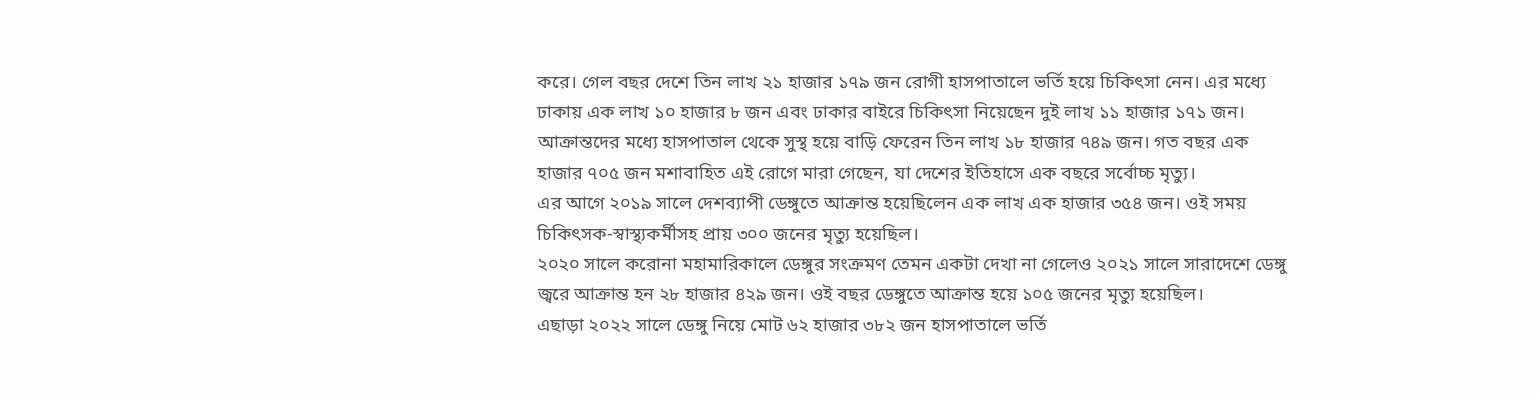করে। গেল বছর দেশে তিন লাখ ২১ হাজার ১৭৯ জন রোগী হাসপাতালে ভর্তি হয়ে চিকিৎসা নেন। এর মধ্যে ঢাকায় এক লাখ ১০ হাজার ৮ জন এবং ঢাকার বাইরে চিকিৎসা নিয়েছেন দুই লাখ ১১ হাজার ১৭১ জন।
আক্রান্তদের মধ্যে হাসপাতাল থেকে সুস্থ হয়ে বাড়ি ফেরেন তিন লাখ ১৮ হাজার ৭৪৯ জন। গত বছর এক হাজার ৭০৫ জন মশাবাহিত এই রোগে মারা গেছেন, যা দেশের ইতিহাসে এক বছরে সর্বোচ্চ মৃত্যু।
এর আগে ২০১৯ সালে দেশব্যাপী ডেঙ্গুতে আক্রান্ত হয়েছিলেন এক লাখ এক হাজার ৩৫৪ জন। ওই সময় চিকিৎসক-স্বাস্থ্যকর্মীসহ প্রায় ৩০০ জনের মৃত্যু হয়েছিল।
২০২০ সালে করোনা মহামারিকালে ডেঙ্গুর সংক্রমণ তেমন একটা দেখা না গেলেও ২০২১ সালে সারাদেশে ডেঙ্গু জ্বরে আক্রান্ত হন ২৮ হাজার ৪২৯ জন। ওই বছর ডেঙ্গুতে আক্রান্ত হয়ে ১০৫ জনের মৃত্যু হয়েছিল।
এছাড়া ২০২২ সালে ডেঙ্গু নিয়ে মোট ৬২ হাজার ৩৮২ জন হাসপাতালে ভর্তি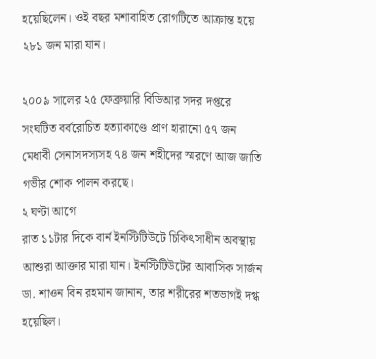হয়েছিলেন। ওই বছর মশাবাহিত রোগটিতে আক্রান্ত হয়ে ২৮১ জন মারা যান।

২০০৯ সালের ২৫ ফেব্রুয়ারি বিডিআর সদর দপ্তরে সংঘটিত বর্বরোচিত হত্যাকাণ্ডে প্রাণ হারানো ৫৭ জন মেধাবী সেনাসদস্যসহ ৭৪ জন শহীদের স্মরণে আজ জাতি গভীর শোক পালন করছে।
২ ঘণ্টা আগে
রাত ১১টার দিকে বার্ন ইনস্টিটিউটে চিকিৎসাধীন অবস্থায় আশুরা আক্তার মারা যান। ইনস্টিটিউটের আবাসিক সার্জন ডা. শাওন বিন রহমান জানান, তার শরীরের শতভাগই দগ্ধ হয়েছিল।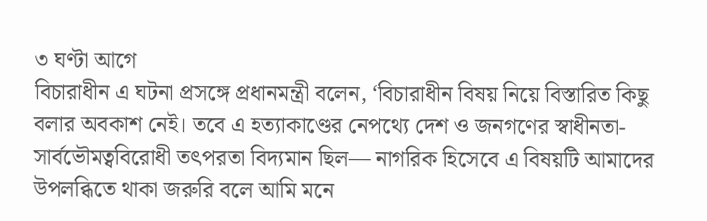৩ ঘণ্টা আগে
বিচারাধীন এ ঘটনা প্রসঙ্গে প্রধানমন্ত্রী বলেন, ‘বিচারাধীন বিষয় নিয়ে বিস্তারিত কিছু বলার অবকাশ নেই। তবে এ হত্যাকাণ্ডের নেপথ্যে দেশ ও জনগণের স্বাধীনতা-সার্বভৌমত্ববিরোধী তৎপরতা বিদ্যমান ছিল— নাগরিক হিসেবে এ বিষয়টি আমাদের উপলব্ধিতে থাকা জরুরি বলে আমি মনে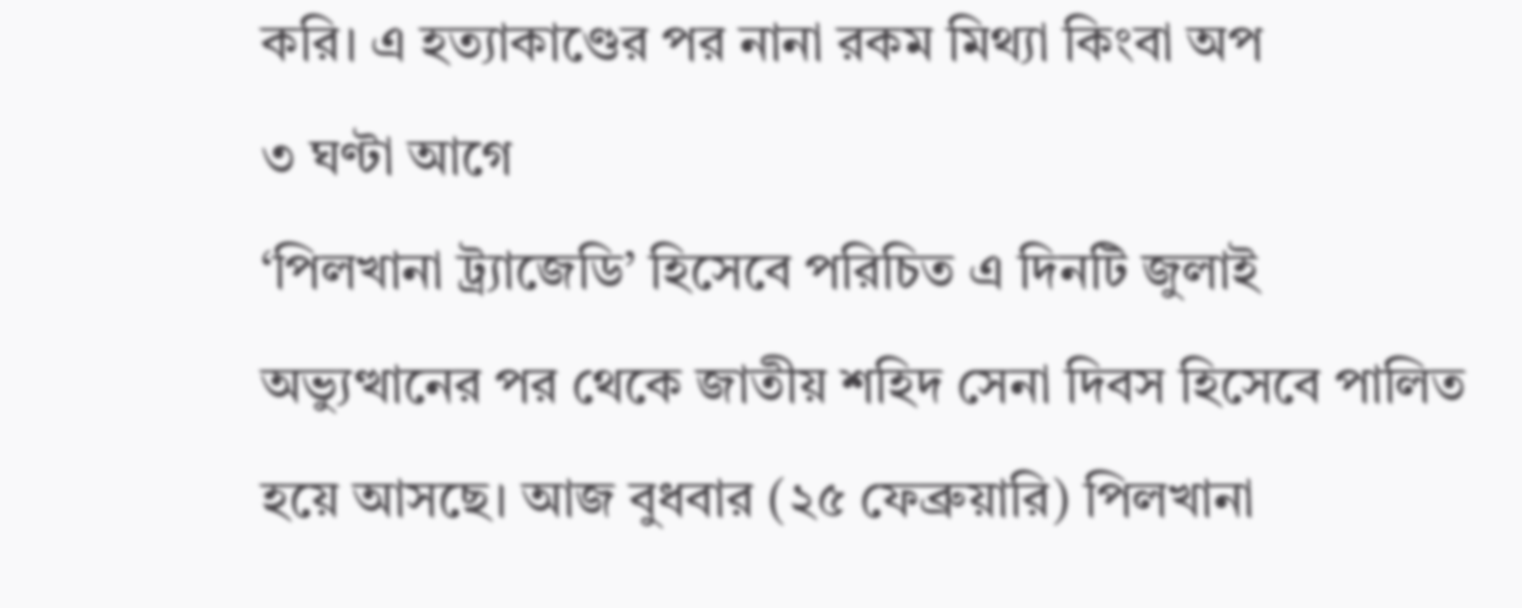করি। এ হত্যাকাণ্ডের পর নানা রকম মিথ্যা কিংবা অপ
৩ ঘণ্টা আগে
‘পিলখানা ট্র্যাজেডি’ হিসেবে পরিচিত এ দিনটি জুলাই অভ্যুত্থানের পর থেকে জাতীয় শহিদ সেনা দিবস হিসেবে পালিত হয়ে আসছে। আজ বুধবার (২৫ ফেব্রুয়ারি) পিলখানা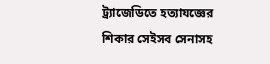ট্র্যাজেডিতে হত্যাযজ্ঞের শিকার সেইসব সেনাসহ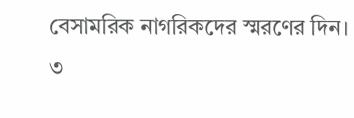বেসামরিক নাগরিকদের স্মরণের দিন।
৩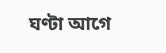ঘণ্টা আগে